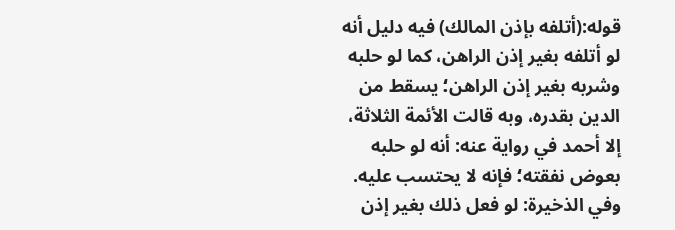قوله:(أتلفه بإذن المالك) فيه دليل أنه لو أتلفه بغير إذن الراهن، كما لو حلبه وشربه بغير إذن الراهن؛ يسقط من الدين بقدره، وبه قالت الأئمة الثلاثة، إلا أحمد في رواية عنه: أنه لو حلبه بعوض نفقته؛ فإنه لا يحتسب عليه. وفي الذخيرة: لو فعل ذلك بغير إذن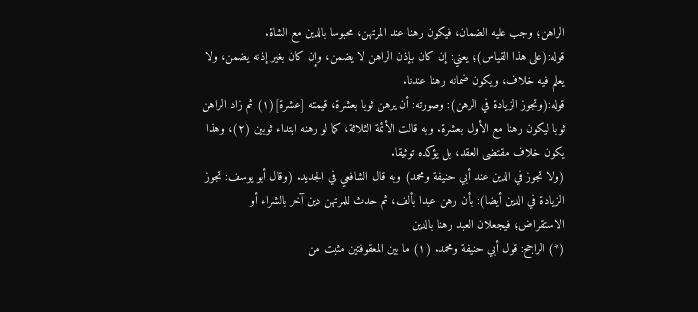الراهن؛ وجب عليه الضمان، فيكون رهنا عند المرتهن، محبوسا بالدين مع الشاة.
قوله:(على هذا القياس)؛ يعني: إن كان بإذن الراهن لا يضمن، وإن كان بغير إذنه يضمن، ولا يعلم فيه خلاف، ويكون ضمانه رهنا عندنا.
قوله:(وتجوز الزيادة في الرهن): وصورته: أن يرهن ثوبا بعشرة، قيمته [عشرة](١) ثم زاد الراهن ثوبا ليكون رهنا مع الأول بعشرة. وبه قالت الأئمة الثلاثة، كما لو رهنه ابتداء ثوبين (٢)، وهذا يكون خلاف مقتضى العقد، بل يؤكده توثيقا.
(ولا تجوز في الدين عند أبي حنيفة ومحمد) وبه قال الشافعي في الجديد. (وقال أبو يوسف: تجوز الزيادة في الدين أيضا): بأن رهن عبدا بألف، ثم حدث للمرتهن دين آخر بالشراء أو الاستقراض؛ فيجعلان العبد رهنا بالدين
(*) الراجح: قول أبي حنيفة ومحمد. (١) ما بين المعقوفتين مثبت من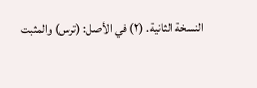النسخة الثانية. (٢) في الأصل: (ترس) والمثبت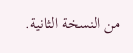من النسخة الثانية.